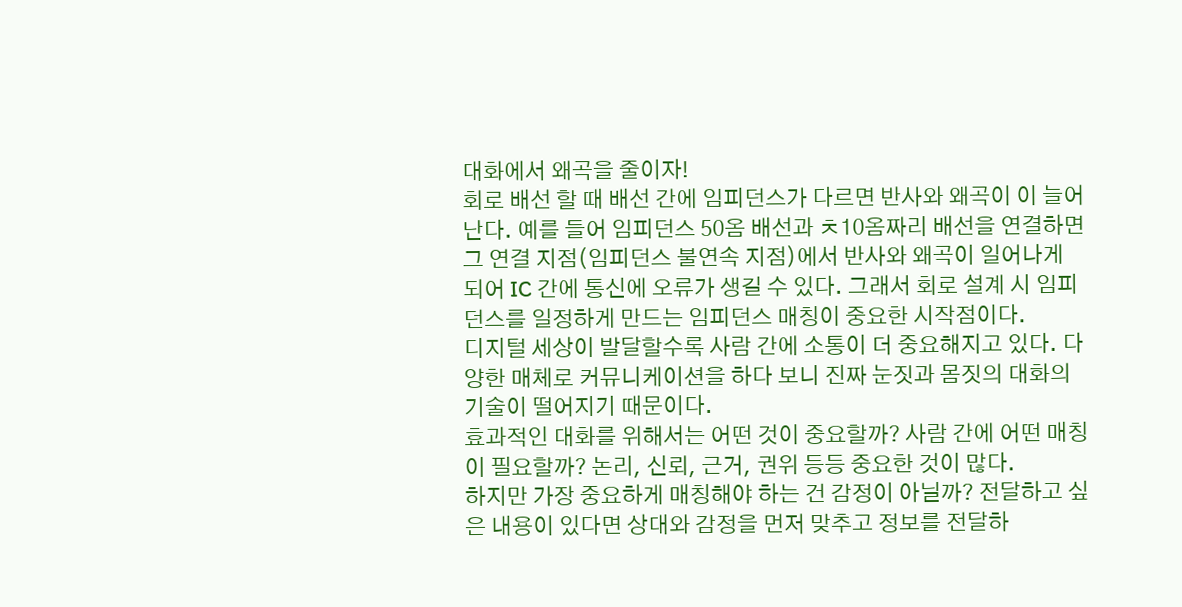대화에서 왜곡을 줄이자!
회로 배선 할 때 배선 간에 임피던스가 다르면 반사와 왜곡이 이 늘어난다. 예를 들어 임피던스 50옴 배선과 ㅊ10옴짜리 배선을 연결하면 그 연결 지점(임피던스 불연속 지점)에서 반사와 왜곡이 일어나게 되어 IC 간에 통신에 오류가 생길 수 있다. 그래서 회로 설계 시 임피던스를 일정하게 만드는 임피던스 매칭이 중요한 시작점이다.
디지털 세상이 발달할수록 사람 간에 소통이 더 중요해지고 있다. 다양한 매체로 커뮤니케이션을 하다 보니 진짜 눈짓과 몸짓의 대화의 기술이 떨어지기 때문이다.
효과적인 대화를 위해서는 어떤 것이 중요할까? 사람 간에 어떤 매칭이 필요할까? 논리, 신뢰, 근거, 권위 등등 중요한 것이 많다.
하지만 가장 중요하게 매칭해야 하는 건 감정이 아닐까? 전달하고 싶은 내용이 있다면 상대와 감정을 먼저 맞추고 정보를 전달하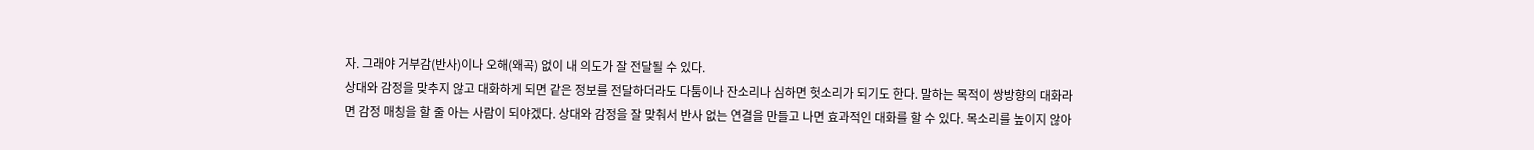자. 그래야 거부감(반사)이나 오해(왜곡) 없이 내 의도가 잘 전달될 수 있다.
상대와 감정을 맞추지 않고 대화하게 되면 같은 정보를 전달하더라도 다툼이나 잔소리나 심하면 헛소리가 되기도 한다. 말하는 목적이 쌍방향의 대화라면 감정 매칭을 할 줄 아는 사람이 되야겠다. 상대와 감정을 잘 맞춰서 반사 없는 연결을 만들고 나면 효과적인 대화를 할 수 있다. 목소리를 높이지 않아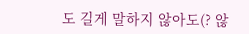도 길게 말하지 않아도(? 않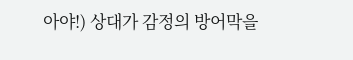아야!) 상대가 감정의 방어막을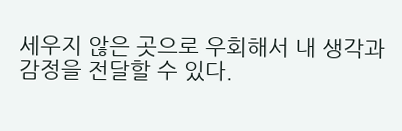세우지 않은 곳으로 우회해서 내 생각과 감정을 전달할 수 있다.